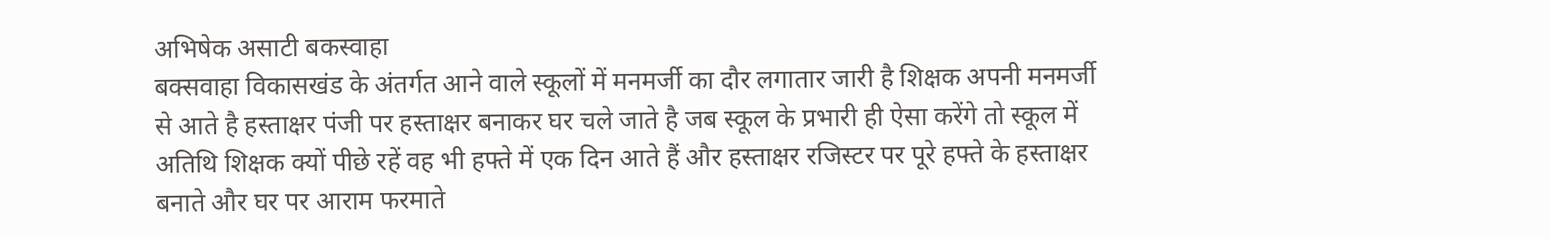अभिषेक असाटी बकस्वाहा
बक्सवाहा विकासखंड के अंतर्गत आने वाले स्कूलों में मनमर्जी का दौर लगातार जारी है शिक्षक अपनी मनमर्जी से आते है हस्ताक्षर पंजी पर हस्ताक्षर बनाकर घर चले जाते है जब स्कूल के प्रभारी ही ऐसा करेंगे तो स्कूल में अतिथि शिक्षक क्यों पीछे रहें वह भी हफ्ते में एक दिन आते हैं और हस्ताक्षर रजिस्टर पर पूरे हफ्ते के हस्ताक्षर बनाते और घर पर आराम फरमाते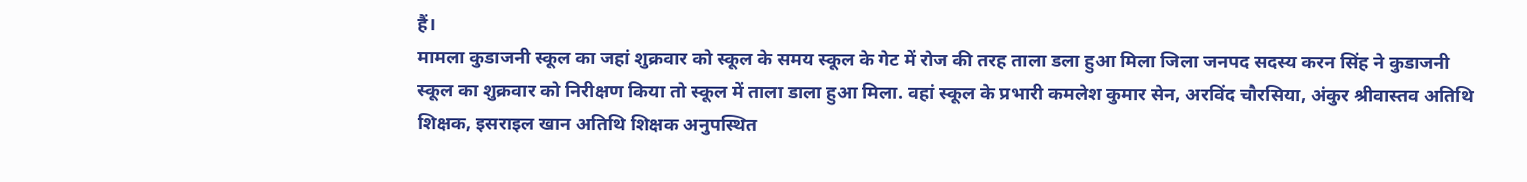हैं।
मामला कुडाजनी स्कूल का जहां शुक्रवार को स्कूल के समय स्कूल के गेट में रोज की तरह ताला डला हुआ मिला जिला जनपद सदस्य करन सिंह ने कुडाजनी स्कूल का शुक्रवार को निरीक्षण किया तो स्कूल में ताला डाला हुआ मिला. वहां स्कूल के प्रभारी कमलेश कुमार सेन, अरविंद चौरसिया, अंकुर श्रीवास्तव अतिथि शिक्षक, इसराइल खान अतिथि शिक्षक अनुपस्थित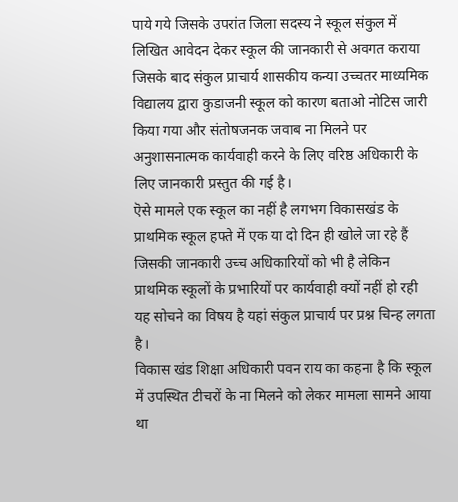पाये गये जिसके उपरांत जिला सदस्य ने स्कूल संकुल में लिखित आवेदन देकर स्कूल की जानकारी से अवगत कराया जिसके बाद संकुल प्राचार्य शासकीय कन्या उच्चतर माध्यमिक विद्यालय द्वारा कुडाजनी स्कूल को कारण बताओ नोटिस जारी किया गया और संतोषजनक जवाब ना मिलने पर अनुशासनात्मक कार्यवाही करने के लिए वरिष्ठ अधिकारी के लिए जानकारी प्रस्तुत की गई है।
ऎसे मामले एक स्कूल का नहीं है लगभग विकासखंड के प्राथमिक स्कूल हफ्ते में एक या दो दिन ही खोले जा रहे हैं जिसकी जानकारी उच्च अधिकारियों को भी है लेकिन प्राथमिक स्कूलों के प्रभारियों पर कार्यवाही क्यों नहीं हो रही यह सोचने का विषय है यहां संकुल प्राचार्य पर प्रश्न चिन्ह लगता है।
विकास खंड शिक्षा अधिकारी पवन राय का कहना है कि स्कूल में उपस्थित टीचरों के ना मिलने को लेकर मामला सामने आया था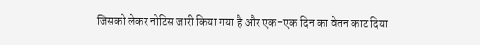जिसको लेकर नोटिस जारी किया गया है और एक-एक दिन का वेतन काट दिया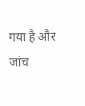गया है और जांच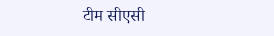टीम सीएसी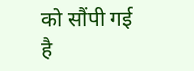को सौंपी गई है